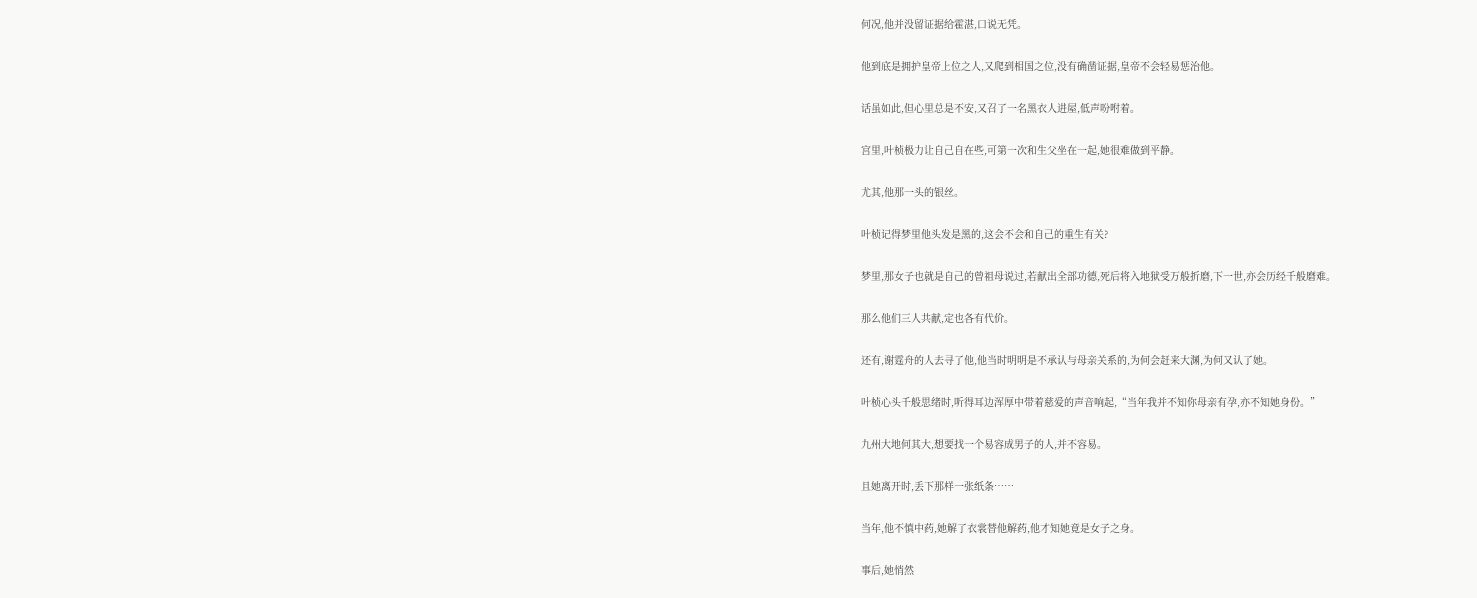何况,他并没留证据给霍湛,口说无凭。

他到底是拥护皇帝上位之人,又爬到相国之位,没有确凿证据,皇帝不会轻易惩治他。

话虽如此,但心里总是不安,又召了一名黑衣人进屋,低声吩咐着。

宫里,叶桢极力让自己自在些,可第一次和生父坐在一起,她很难做到平静。

尤其,他那一头的银丝。

叶桢记得梦里他头发是黑的,这会不会和自己的重生有关?

梦里,那女子也就是自己的曾祖母说过,若献出全部功德,死后将入地狱受万般折磨,下一世,亦会历经千般磨难。

那么他们三人共献,定也各有代价。

还有,谢霆舟的人去寻了他,他当时明明是不承认与母亲关系的,为何会赶来大渊,为何又认了她。

叶桢心头千般思绪时,听得耳边浑厚中带着慈爱的声音响起,“当年我并不知你母亲有孕,亦不知她身份。”

九州大地何其大,想要找一个易容成男子的人,并不容易。

且她离开时,丢下那样一张纸条……

当年,他不慎中药,她解了衣裳替他解药,他才知她竟是女子之身。

事后,她悄然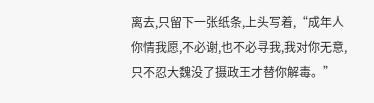离去,只留下一张纸条,上头写着,“成年人你情我愿,不必谢,也不必寻我,我对你无意,只不忍大魏没了摄政王才替你解毒。”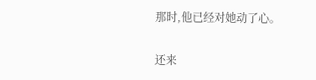那时,他已经对她动了心。

还来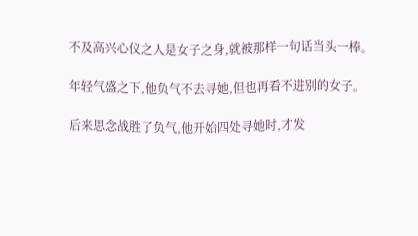不及高兴心仪之人是女子之身,就被那样一句话当头一棒。

年轻气盛之下,他负气不去寻她,但也再看不进别的女子。

后来思念战胜了负气,他开始四处寻她时,才发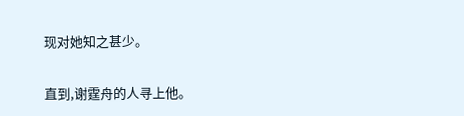现对她知之甚少。

直到,谢霆舟的人寻上他。